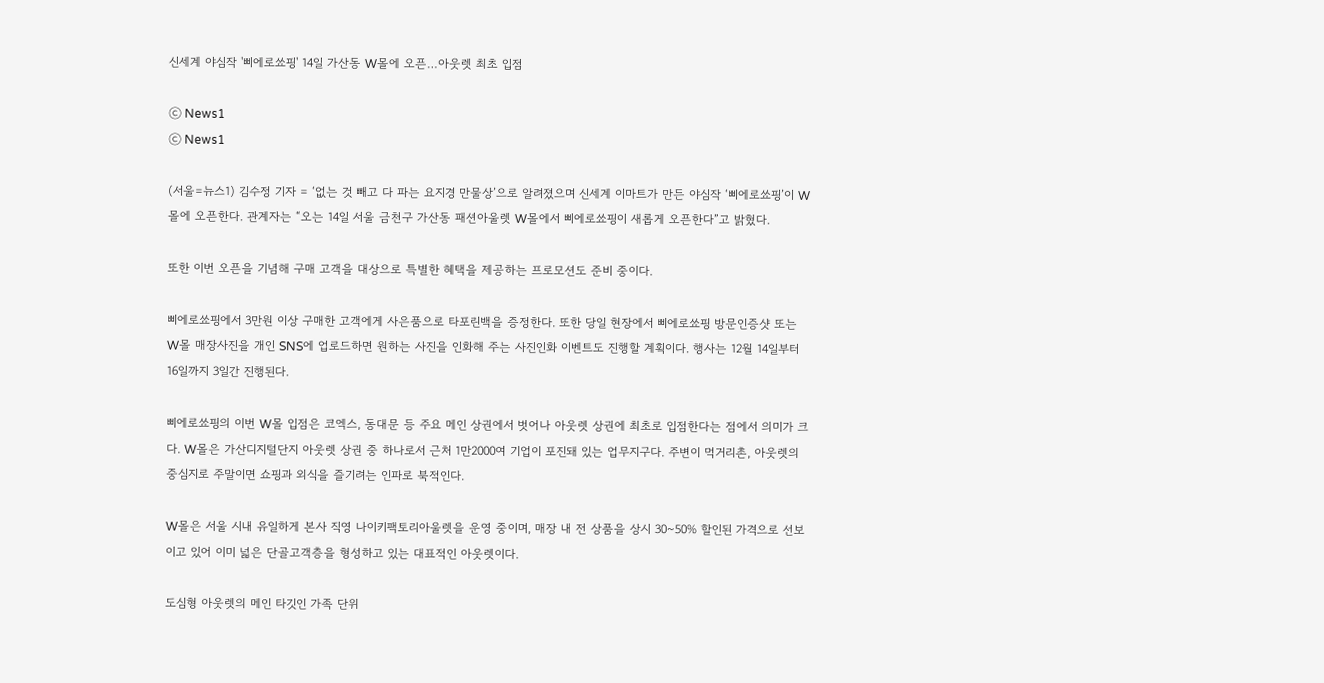신세계 야심작 '삐에로쑈핑' 14일 가산동 W몰에 오픈…아웃렛 최초 입점

ⓒ News1
ⓒ News1

(서울=뉴스1) 김수정 기자 = ‘없는 것 빼고 다 파는 요지경 만물상’으로 알려졌으며 신세계 이마트가 만든 야심작 ‘삐에로쑈핑’이 W몰에 오픈한다. 관계자는 “오는 14일 서울 금천구 가산동 패션아울렛 W몰에서 삐에로쑈핑이 새롭게 오픈한다”고 밝혔다.

또한 이번 오픈을 기념해 구매 고객을 대상으로 특별한 혜택을 제공하는 프로모션도 준비 중이다.

삐에로쑈핑에서 3만원 이상 구매한 고객에게 사은품으로 타포린백을 증정한다. 또한 당일 현장에서 삐에로쑈핑 방문인증샷 또는 W몰 매장사진을 개인 SNS에 업로드하면 원하는 사진을 인화해 주는 사진인화 이벤트도 진행할 계획이다. 행사는 12월 14일부터 16일까지 3일간 진행된다.

삐에로쑈핑의 이번 W몰 입점은 코엑스, 동대문 등 주요 메인 상권에서 벗어나 아웃렛 상권에 최초로 입점한다는 점에서 의미가 크다. W몰은 가산디지털단지 아웃렛 상권 중 하나로서 근처 1만2000여 기업이 포진돼 있는 업무지구다. 주변이 먹거리촌, 아웃렛의 중심지로 주말이면 쇼핑과 외식을 즐기려는 인파로 북적인다.

W몰은 서울 시내 유일하게 본사 직영 나이키팩토리아울렛을 운영 중이며, 매장 내 전 상품을 상시 30~50% 할인된 가격으로 선보이고 있어 이미 넓은 단골고객층을 형성하고 있는 대표적인 아웃렛이다.

도심형 아웃렛의 메인 타깃인 가족 단위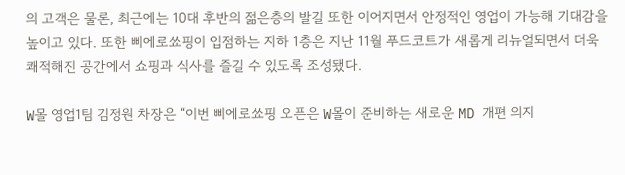의 고객은 물론, 최근에는 10대 후반의 젊은층의 발길 또한 이어지면서 안정적인 영업이 가능해 기대감을 높이고 있다. 또한 삐에로쑈핑이 입점하는 지하 1층은 지난 11월 푸드코트가 새롭게 리뉴얼되면서 더욱 쾌적해진 공간에서 쇼핑과 식사를 즐길 수 있도록 조성됐다.

W몰 영업1팀 김정원 차장은 “이번 삐에로쑈핑 오픈은 W몰이 준비하는 새로운 MD 개편 의지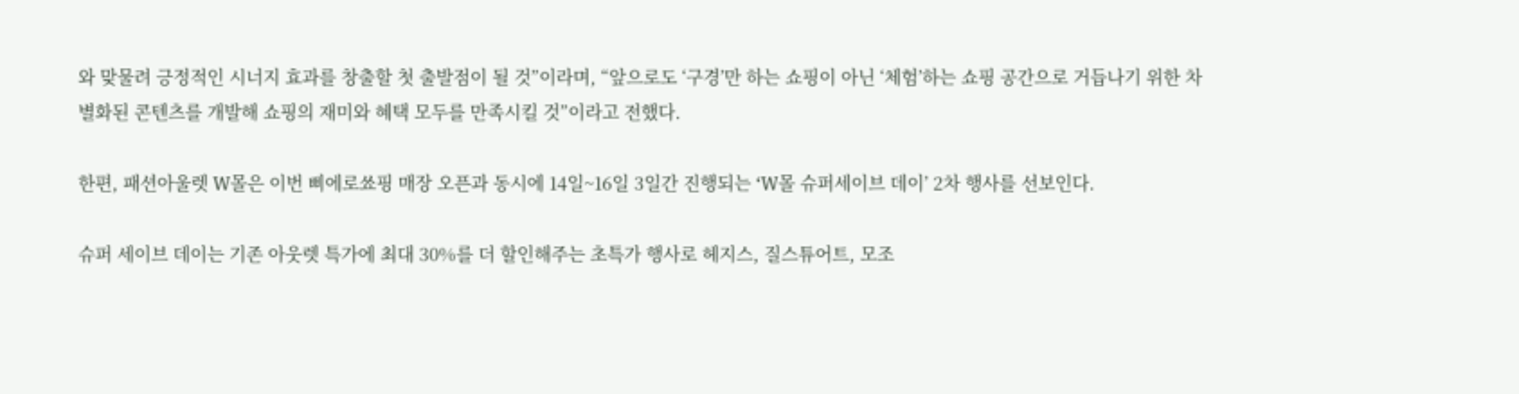와 맞물려 긍정적인 시너지 효과를 창출할 첫 출발점이 될 것”이라며, “앞으로도 ‘구경’만 하는 쇼핑이 아닌 ‘체험’하는 쇼핑 공간으로 거듭나기 위한 차별화된 콘텐츠를 개발해 쇼핑의 재미와 혜택 모두를 만족시킬 것”이라고 전했다.

한편, 패션아울렛 W몰은 이번 삐에로쑈핑 매장 오픈과 동시에 14일~16일 3일간 진행되는 ‘W몰 슈퍼세이브 데이’ 2차 행사를 선보인다.

슈퍼 세이브 데이는 기존 아웃렛 특가에 최대 30%를 더 할인해주는 초특가 행사로 헤지스, 질스튜어트, 모조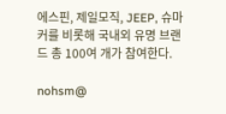에스핀, 제일모직, JEEP, 슈마커를 비롯해 국내외 유명 브랜드 총 100여 개가 참여한다.

nohsm@